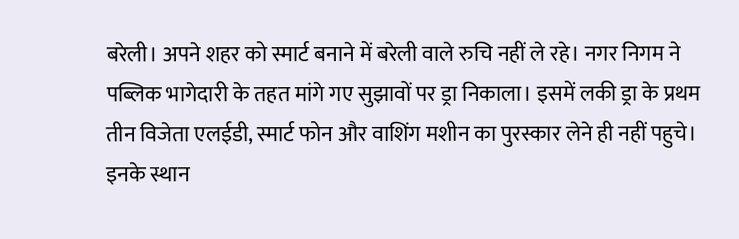बरेली। अपने शहर को स्मार्ट बनाने में बरेली वाले रुचि नहीं ले रहे। नगर निगम ने पब्लिक भागेदारी के तहत मांगे गए सुझावों पर ड्रा निकाला। इसमें लकी ड्रा के प्रथम तीन विजेता एलईडी, स्मार्ट फोन और वाशिंग मशीन का पुरस्कार लेने ही नहीं पहुचे। इनके स्थान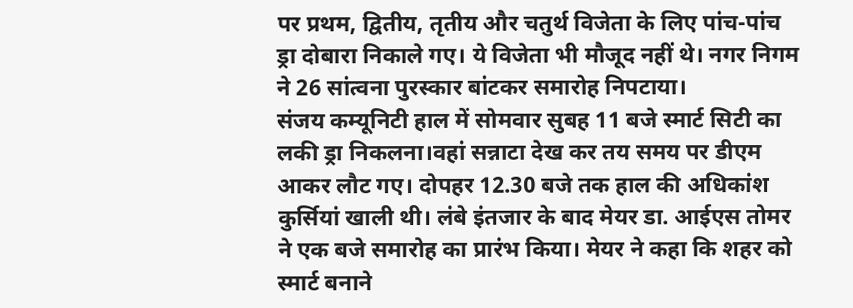पर प्रथम, द्वितीय, तृतीय और चतुर्थ विजेता के लिए पांच-पांच ड्रा दोबारा निकाले गए। ये विजेता भी मौजूद नहीं थे। नगर निगम ने 26 सांत्वना पुरस्कार बांटकर समारोह निपटाया।
संजय कम्यूनिटी हाल में सोमवार सुबह 11 बजे स्मार्ट सिटी का लकी ड्रा निकलना।वहां सन्नाटा देख कर तय समय पर डीएम आकर लौट गए। दोपहर 12.30 बजे तक हाल की अधिकांश कुर्सियां खाली थी। लंबे इंतजार के बाद मेयर डा. आईएस तोमर ने एक बजे समारोह का प्रारंभ किया। मेयर ने कहा कि शहर को स्मार्ट बनाने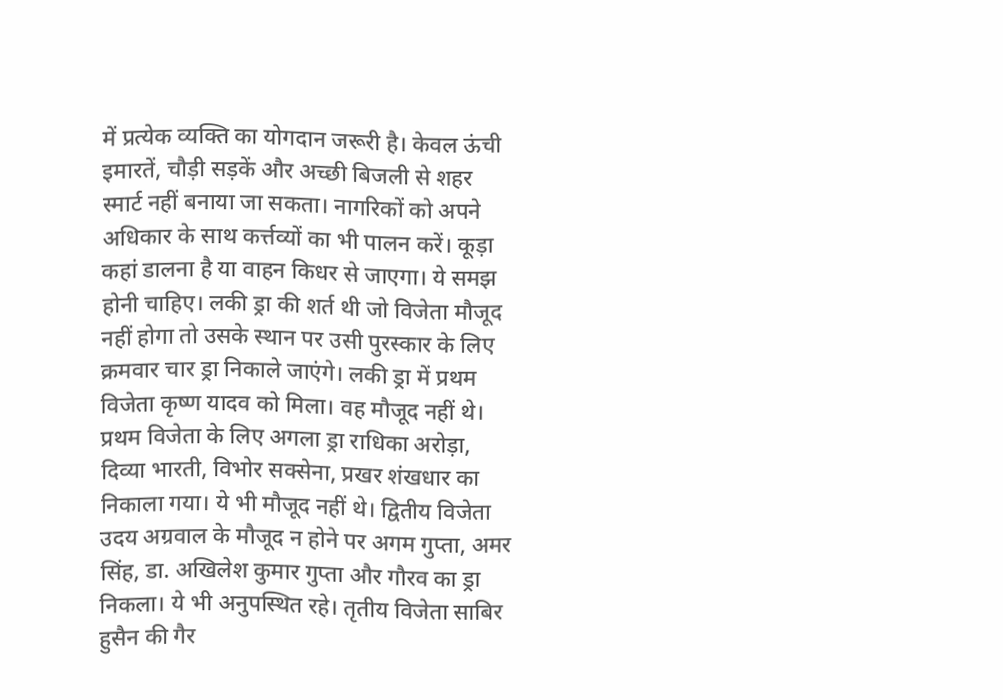में प्रत्येक व्यक्ति का योगदान जरूरी है। केवल ऊंची इमारतें, चौड़ी सड़कें और अच्छी बिजली से शहर स्मार्ट नहीं बनाया जा सकता। नागरिकों को अपने अधिकार के साथ कर्त्तव्यों का भी पालन करें। कूड़ा कहां डालना है या वाहन किधर से जाएगा। ये समझ होनी चाहिए। लकी ड्रा की शर्त थी जो विजेता मौजूद नहीं होगा तो उसके स्थान पर उसी पुरस्कार के लिए क्रमवार चार ड्रा निकाले जाएंगे। लकी ड्रा में प्रथम विजेता कृष्ण यादव को मिला। वह मौजूद नहीं थे। प्रथम विजेता के लिए अगला ड्रा राधिका अरोड़ा, दिव्या भारती, विभोर सक्सेना, प्रखर शंखधार का निकाला गया। ये भी मौजूद नहीं थे। द्वितीय विजेता उदय अग्रवाल के मौजूद न होने पर अगम गुप्ता, अमर सिंह, डा. अखिलेश कुमार गुप्ता और गौरव का ड्रा निकला। ये भी अनुपस्थित रहे। तृतीय विजेता साबिर हुसैन की गैर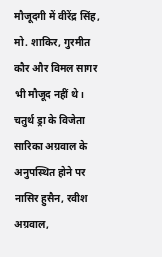मौजूदगी में वीरेंद्र सिंह, मो. शाकिर, गुरमीत कौर और विमल सागर भी मौजूद नहीं थे। चतुर्थ ड्रा के विजेता सारिका अग्रवाल के अनुपस्थित होने पर नासिर हुसैन, रवीश अग्रवाल,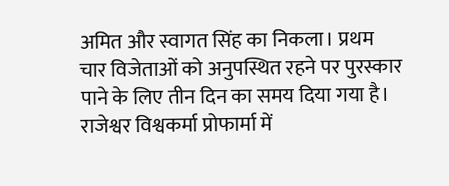अमित और स्वागत सिंह का निकला। प्रथम चार विजेताओं को अनुपस्थित रहने पर पुरस्कार पाने के लिए तीन दिन का समय दिया गया है। राजेश्वर विश्वकर्मा प्रोफार्मा में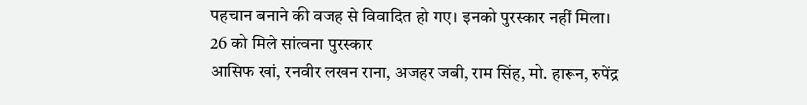पहचान बनाने की वजह से विवादित हो गए। इनको पुरस्कार नहीं मिला।
26 को मिले सांत्वना पुरस्कार
आसिफ खां, रनवीर लखन राना, अजहर जबी, राम सिंह, मो. हारून, रुपेंद्र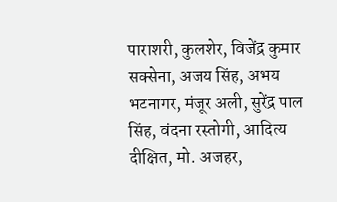पाराशरी, कुलशेर, विजेंद्र कुमार सक्सेना, अजय सिंह, अभय भटनागर, मंजूर अली, सुरेंद्र पाल सिंह, वंदना रस्तोगी, आदित्य दीक्षित, मो. अजहर,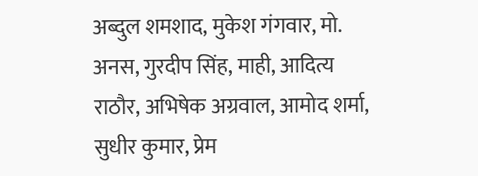अब्दुल शमशाद, मुकेश गंगवार, मो. अनस, गुरदीप सिंह, माही, आदित्य राठौर, अभिषेक अग्रवाल, आमोद शर्मा, सुधीर कुमार, प्रेम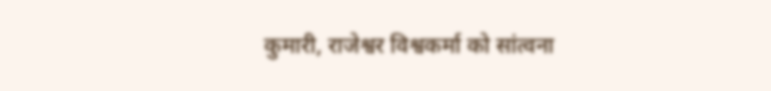कुमारी, राजेश्वर विश्वकर्मा को सांत्वना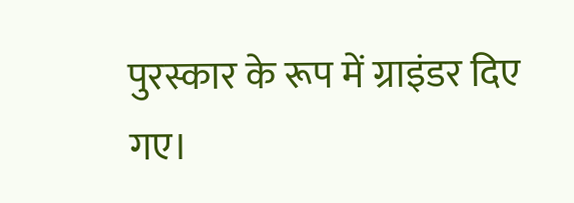पुरस्कार के रूप में ग्राइंडर दिए गए।